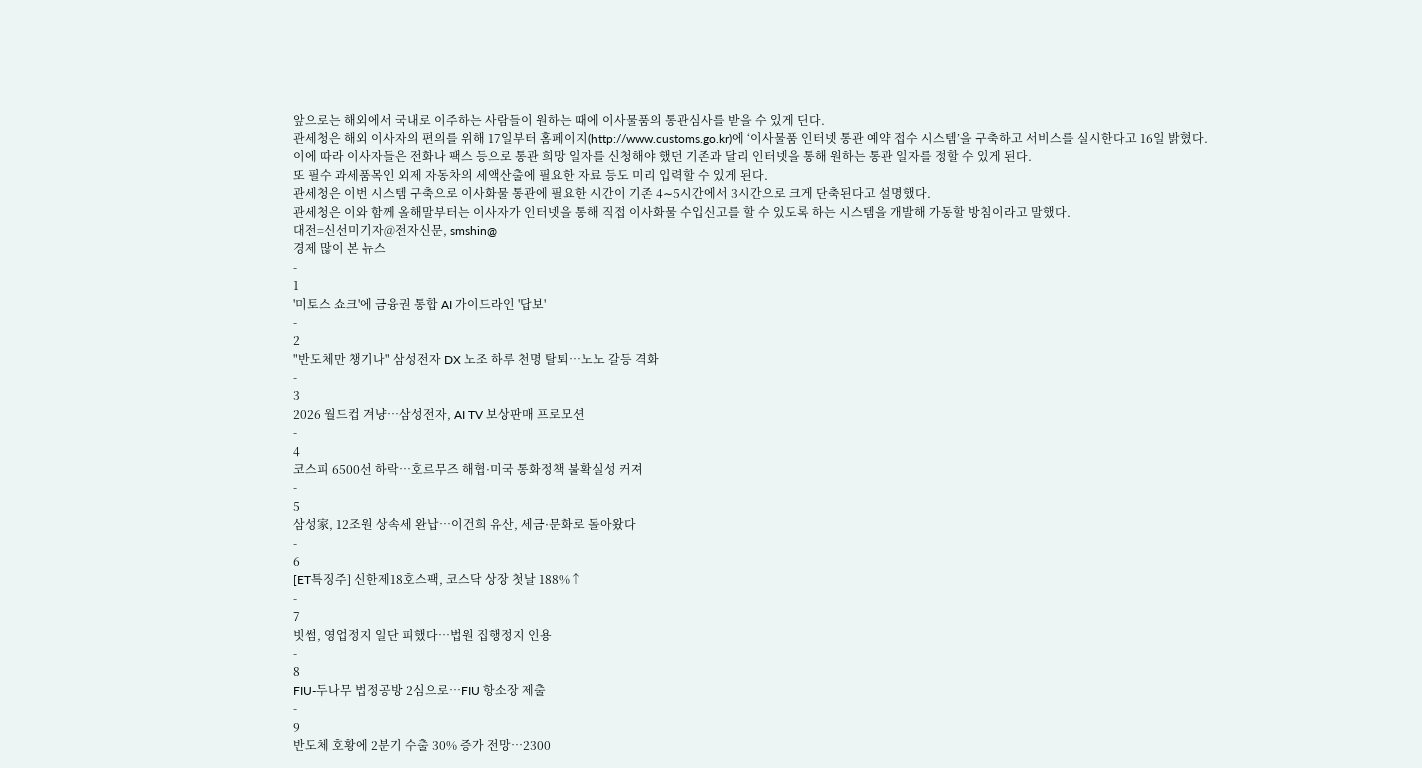앞으로는 해외에서 국내로 이주하는 사람들이 원하는 때에 이사물품의 통관심사를 받을 수 있게 딘다.
관세청은 해외 이사자의 편의를 위해 17일부터 홈페이지(http://www.customs.go.kr)에 ‘이사물품 인터넷 통관 예약 접수 시스템’을 구축하고 서비스를 실시한다고 16일 밝혔다.
이에 따라 이사자들은 전화나 팩스 등으로 통관 희망 일자를 신청해야 했던 기존과 달리 인터넷을 통해 원하는 통관 일자를 정할 수 있게 된다.
또 필수 과세품목인 외제 자동차의 세액산출에 필요한 자료 등도 미리 입력할 수 있게 된다.
관세청은 이번 시스템 구축으로 이사화물 통관에 필요한 시간이 기존 4∼5시간에서 3시간으로 크게 단축된다고 설명했다.
관세청은 이와 함께 올해말부터는 이사자가 인터넷을 통해 직접 이사화물 수입신고를 할 수 있도록 하는 시스템을 개발해 가동할 방침이라고 말했다.
대전=신선미기자@전자신문, smshin@
경제 많이 본 뉴스
-
1
'미토스 쇼크'에 금융권 통합 AI 가이드라인 '답보'
-
2
"반도체만 챙기나" 삼성전자 DX 노조 하루 천명 탈퇴…노노 갈등 격화
-
3
2026 월드컵 겨냥…삼성전자, AI TV 보상판매 프로모션
-
4
코스피 6500선 하락…호르무즈 해협·미국 통화정책 불확실성 커져
-
5
삼성家, 12조원 상속세 완납…이건희 유산, 세금·문화로 돌아왔다
-
6
[ET특징주] 신한제18호스팩, 코스닥 상장 첫날 188%↑
-
7
빗썸, 영업정지 일단 피했다…법원 집행정지 인용
-
8
FIU-두나무 법정공방 2심으로…FIU 항소장 제출
-
9
반도체 호황에 2분기 수출 30% 증가 전망…2300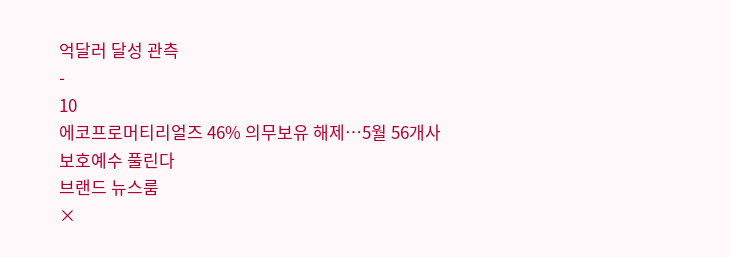억달러 달성 관측
-
10
에코프로머티리얼즈 46% 의무보유 해제…5월 56개사 보호예수 풀린다
브랜드 뉴스룸
×